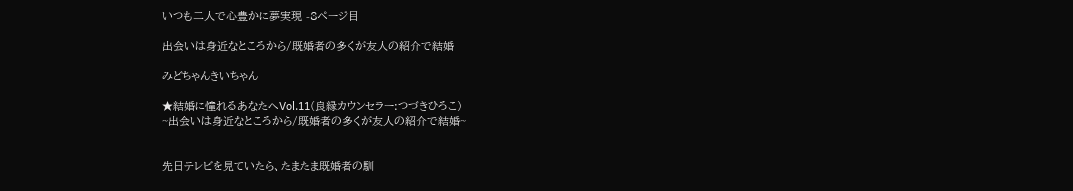いつも二人で心豊かに夢実現 -8ページ目

出会いは身近なところから/既婚者の多くが友人の紹介で結婚

みどちゃんきいちゃん

★結婚に憧れるあなたへVol.11(良縁カウンセラー:つづきひろこ)
~出会いは身近なところから/既婚者の多くが友人の紹介で結婚~


先日テレビを見ていたら、たまたま既婚者の馴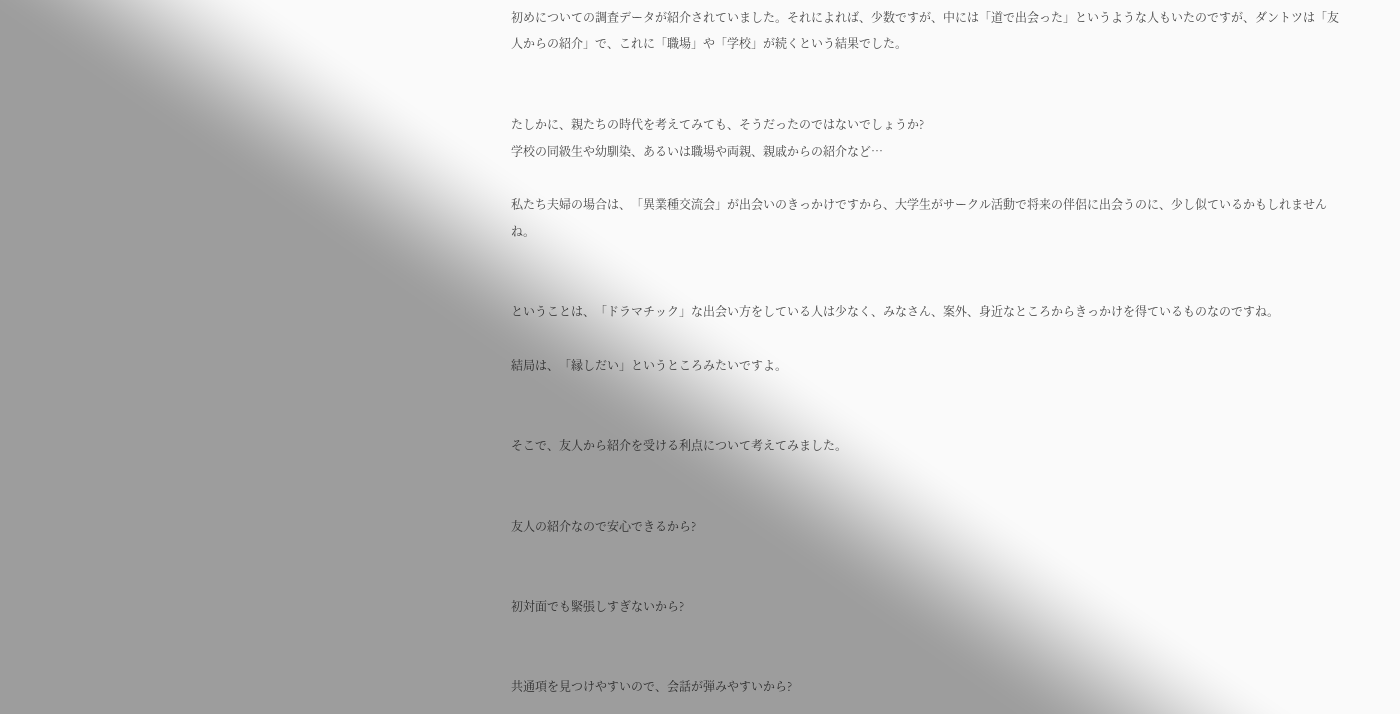初めについての調査データが紹介されていました。それによれば、少数ですが、中には「道で出会った」というような人もいたのですが、ダントツは「友人からの紹介」で、これに「職場」や「学校」が続くという結果でした。


たしかに、親たちの時代を考えてみても、そうだったのではないでしょうか?
学校の同級生や幼馴染、あるいは職場や両親、親戚からの紹介など…

私たち夫婦の場合は、「異業種交流会」が出会いのきっかけですから、大学生がサークル活動で将来の伴侶に出会うのに、少し似ているかもしれませんね。


ということは、「ドラマチック」な出会い方をしている人は少なく、みなさん、案外、身近なところからきっかけを得ているものなのですね。

結局は、「縁しだい」というところみたいですよ。


そこで、友人から紹介を受ける利点について考えてみました。


友人の紹介なので安心できるから?


初対面でも緊張しすぎないから?


共通項を見つけやすいので、会話が弾みやすいから?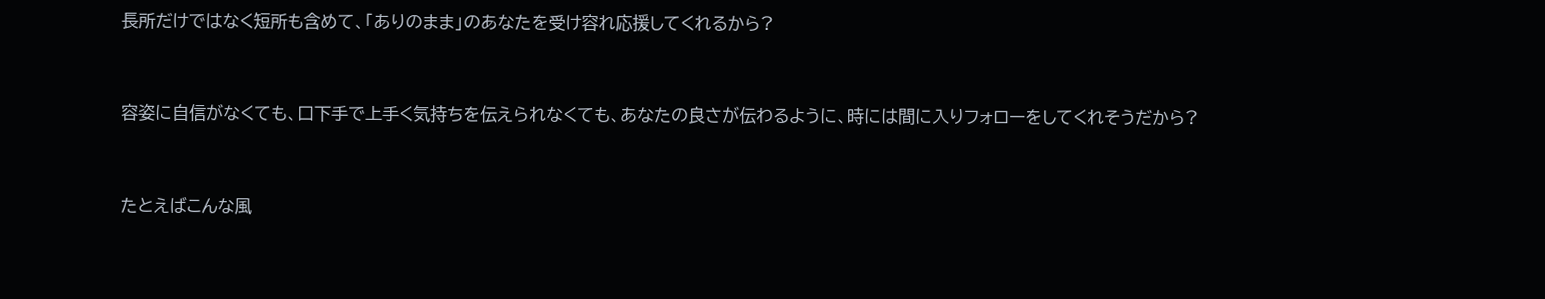長所だけではなく短所も含めて、「ありのまま」のあなたを受け容れ応援してくれるから?


容姿に自信がなくても、口下手で上手く気持ちを伝えられなくても、あなたの良さが伝わるように、時には間に入りフォローをしてくれそうだから?


たとえばこんな風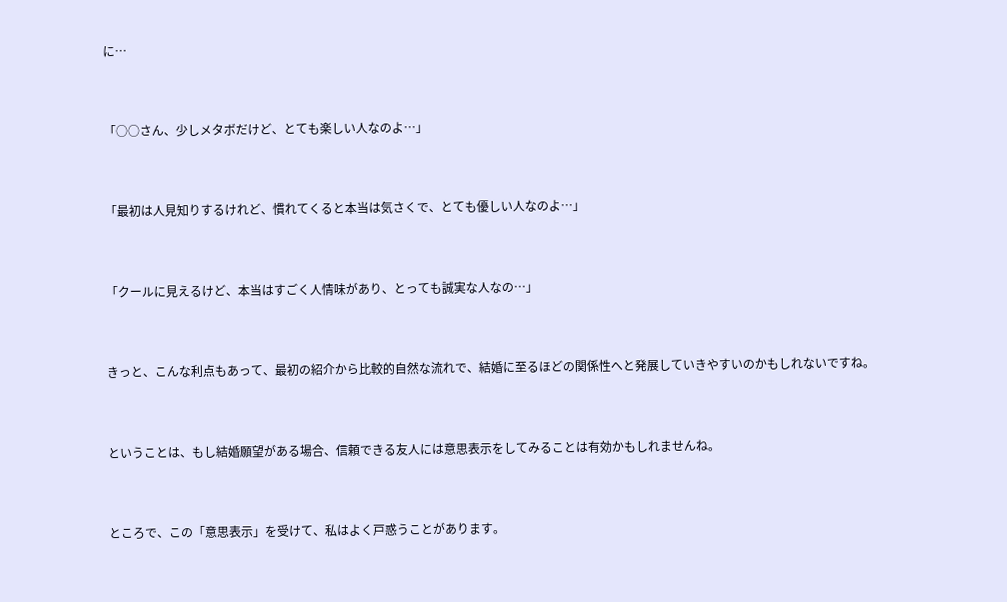に…


「○○さん、少しメタボだけど、とても楽しい人なのよ…」


「最初は人見知りするけれど、慣れてくると本当は気さくで、とても優しい人なのよ…」


「クールに見えるけど、本当はすごく人情味があり、とっても誠実な人なの…」


きっと、こんな利点もあって、最初の紹介から比較的自然な流れで、結婚に至るほどの関係性へと発展していきやすいのかもしれないですね。


ということは、もし結婚願望がある場合、信頼できる友人には意思表示をしてみることは有効かもしれませんね。


ところで、この「意思表示」を受けて、私はよく戸惑うことがあります。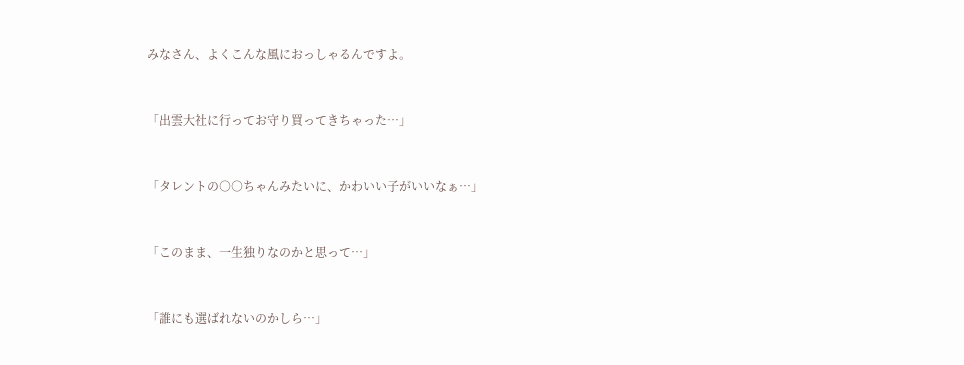みなさん、よくこんな風におっしゃるんですよ。


「出雲大社に行ってお守り買ってきちゃった…」


「タレントの○○ちゃんみたいに、かわいい子がいいなぁ…」


「このまま、一生独りなのかと思って…」


「誰にも選ばれないのかしら…」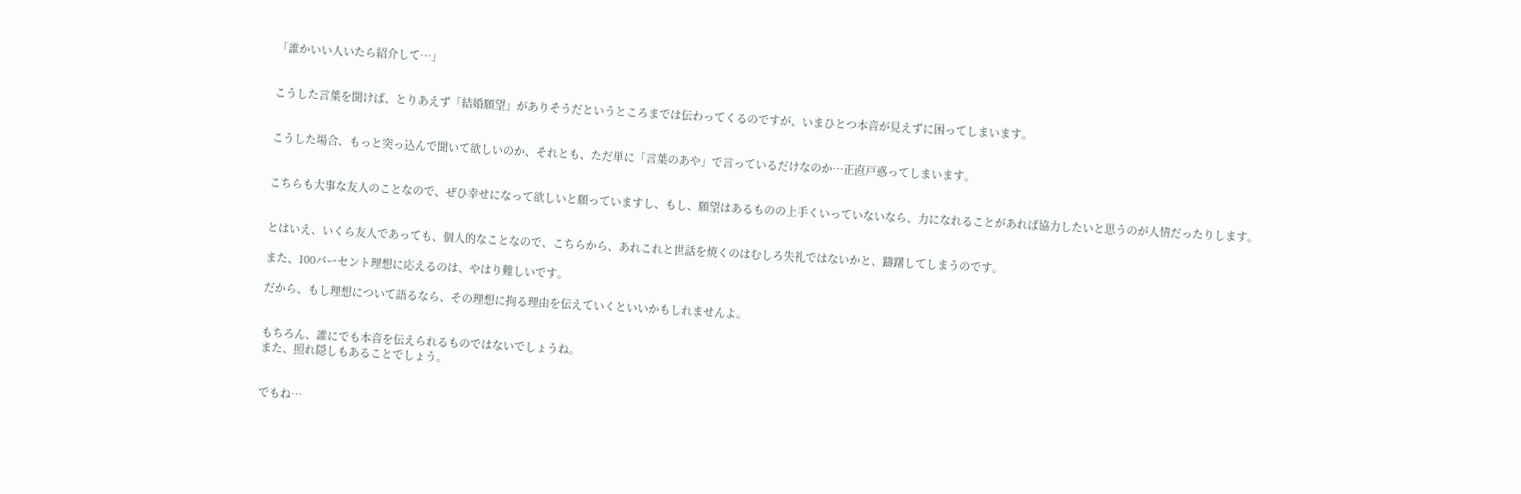「誰かいい人いたら紹介して…」


こうした言葉を聞けば、とりあえず「結婚願望」がありそうだというところまでは伝わってくるのですが、いまひとつ本音が見えずに困ってしまいます。


こうした場合、もっと突っ込んで聞いて欲しいのか、それとも、ただ単に「言葉のあや」で言っているだけなのか…正直戸惑ってしまいます。


こちらも大事な友人のことなので、ぜひ幸せになって欲しいと願っていますし、もし、願望はあるものの上手くいっていないなら、力になれることがあれば協力したいと思うのが人情だったりします。


とはいえ、いくら友人であっても、個人的なことなので、こちらから、あれこれと世話を焼くのはむしろ失礼ではないかと、躊躇してしまうのです。

また、100パーセント理想に応えるのは、やはり難しいです。

だから、もし理想について語るなら、その理想に拘る理由を伝えていくといいかもしれませんよ。


もちろん、誰にでも本音を伝えられるものではないでしょうね。
また、照れ隠しもあることでしょう。


でもね…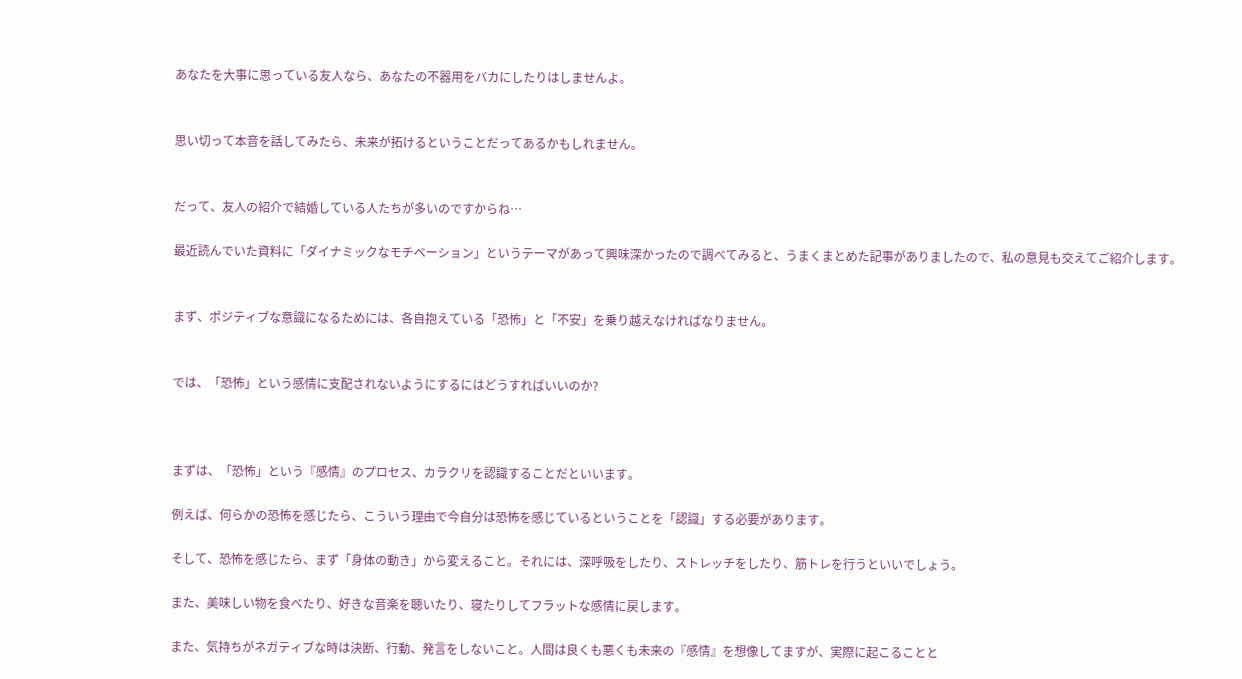あなたを大事に思っている友人なら、あなたの不器用をバカにしたりはしませんよ。


思い切って本音を話してみたら、未来が拓けるということだってあるかもしれません。


だって、友人の紹介で結婚している人たちが多いのですからね…

最近読んでいた資料に「ダイナミックなモチベーション」というテーマがあって興味深かったので調べてみると、うまくまとめた記事がありましたので、私の意見も交えてご紹介します。


まず、ポジティブな意識になるためには、各自抱えている「恐怖」と「不安」を乗り越えなければなりません。


では、「恐怖」という感情に支配されないようにするにはどうすればいいのか?



まずは、「恐怖」という『感情』のプロセス、カラクリを認識することだといいます。

例えば、何らかの恐怖を感じたら、こういう理由で今自分は恐怖を感じているということを「認識」する必要があります。

そして、恐怖を感じたら、まず「身体の動き」から変えること。それには、深呼吸をしたり、ストレッチをしたり、筋トレを行うといいでしょう。

また、美味しい物を食べたり、好きな音楽を聴いたり、寝たりしてフラットな感情に戻します。

また、気持ちがネガティブな時は決断、行動、発言をしないこと。人間は良くも悪くも未来の『感情』を想像してますが、実際に起こることと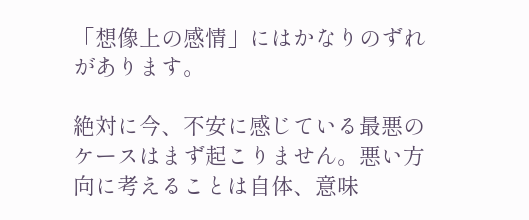「想像上の感情」にはかなりのずれがあります。

絶対に今、不安に感じている最悪のケースはまず起こりません。悪い方向に考えることは自体、意味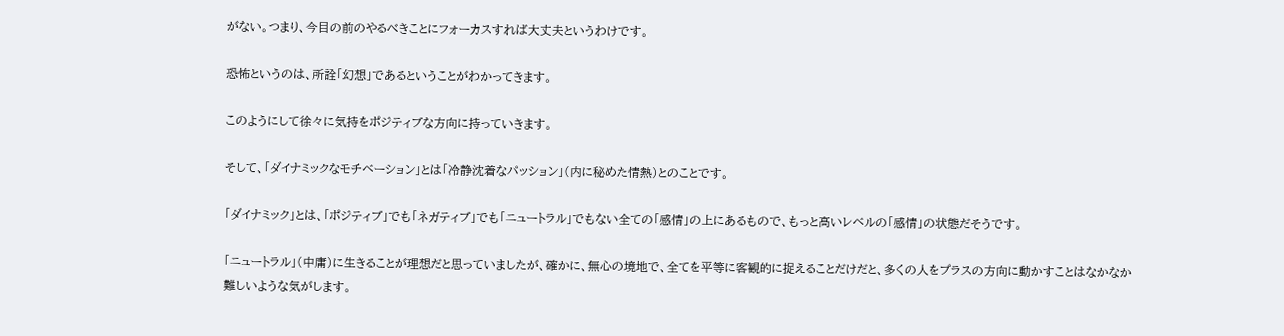がない。つまり、今目の前のやるべきことにフォーカスすれば大丈夫というわけです。

恐怖というのは、所詮「幻想」であるということがわかってきます。

このようにして徐々に気持をポジティブな方向に持っていきます。

そして、「ダイナミックなモチベーション」とは「冷静沈着なパッション」(内に秘めた情熱)とのことです。

「ダイナミック」とは、「ポジティブ」でも「ネガティブ」でも「ニュートラル」でもない全ての「感情」の上にあるもので、もっと高いレベルの「感情」の状態だそうです。

「ニュートラル」(中庸)に生きることが理想だと思っていましたが、確かに、無心の境地で、全てを平等に客観的に捉えることだけだと、多くの人をプラスの方向に動かすことはなかなか難しいような気がします。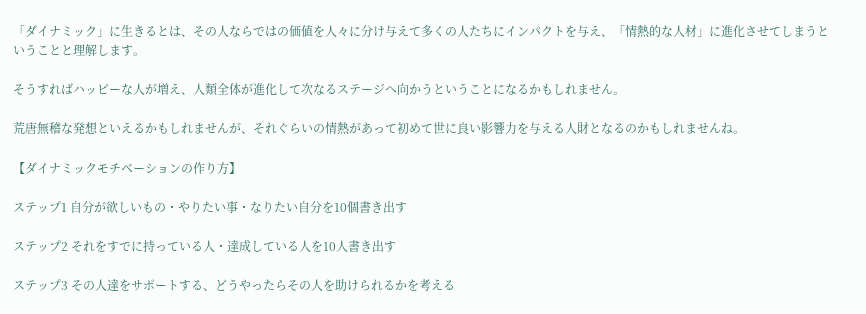「ダイナミック」に生きるとは、その人ならではの価値を人々に分け与えて多くの人たちにインパクトを与え、「情熱的な人材」に進化させてしまうということと理解します。

そうすればハッピーな人が増え、人類全体が進化して次なるステージへ向かうということになるかもしれません。

荒唐無稽な発想といえるかもしれませんが、それぐらいの情熱があって初めて世に良い影響力を与える人財となるのかもしれませんね。

【ダイナミックモチベーションの作り方】

ステップ1 自分が欲しいもの・やりたい事・なりたい自分を10個書き出す

ステップ2 それをすでに持っている人・達成している人を10人書き出す

ステップ3 その人達をサポートする、どうやったらその人を助けられるかを考える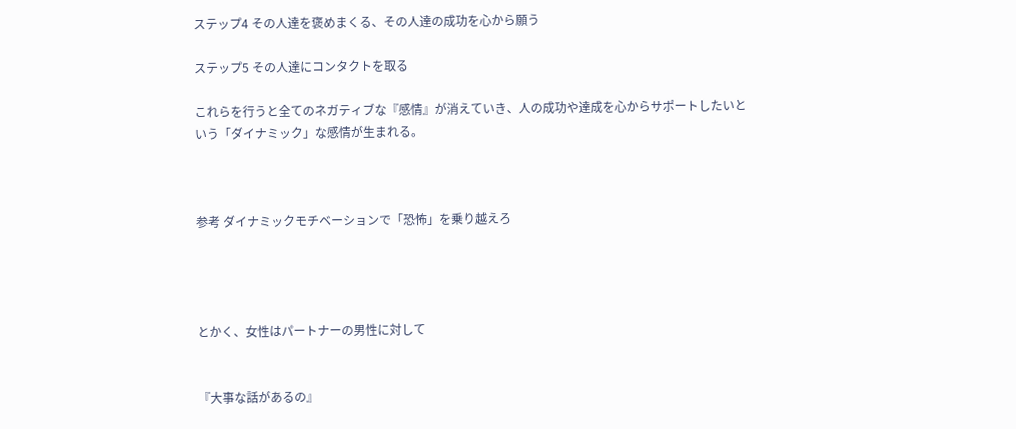ステップ4 その人達を褒めまくる、その人達の成功を心から願う

ステップ5 その人達にコンタクトを取る

これらを行うと全てのネガティブな『感情』が消えていき、人の成功や達成を心からサポートしたいという「ダイナミック」な感情が生まれる。



参考 ダイナミックモチベーションで「恐怖」を乗り越えろ




とかく、女性はパートナーの男性に対して


『大事な話があるの』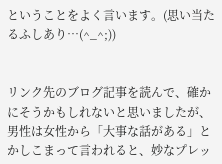ということをよく言います。(思い当たるふしあり…(^_^;))


リンク先のブログ記事を読んで、確かにそうかもしれないと思いましたが、男性は女性から「大事な話がある」とかしこまって言われると、妙なプレッ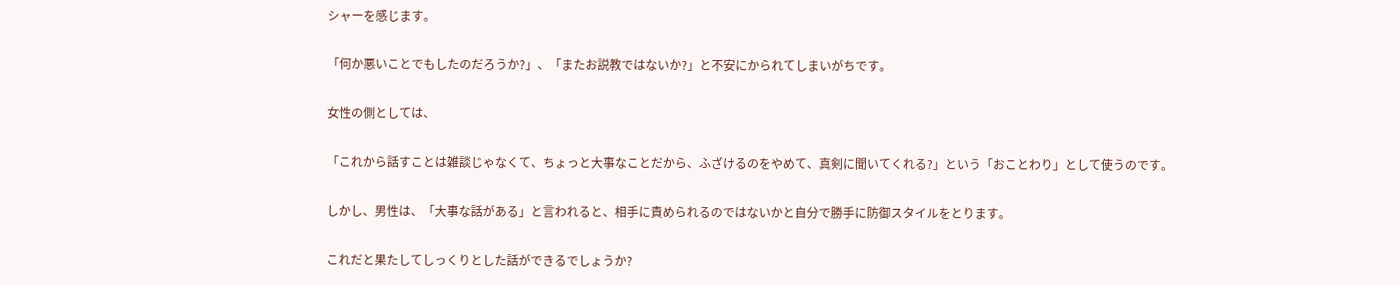シャーを感じます。

「何か悪いことでもしたのだろうか?」、「またお説教ではないか?」と不安にかられてしまいがちです。

女性の側としては、

「これから話すことは雑談じゃなくて、ちょっと大事なことだから、ふざけるのをやめて、真剣に聞いてくれる?」という「おことわり」として使うのです。

しかし、男性は、「大事な話がある」と言われると、相手に責められるのではないかと自分で勝手に防御スタイルをとります。

これだと果たしてしっくりとした話ができるでしょうか?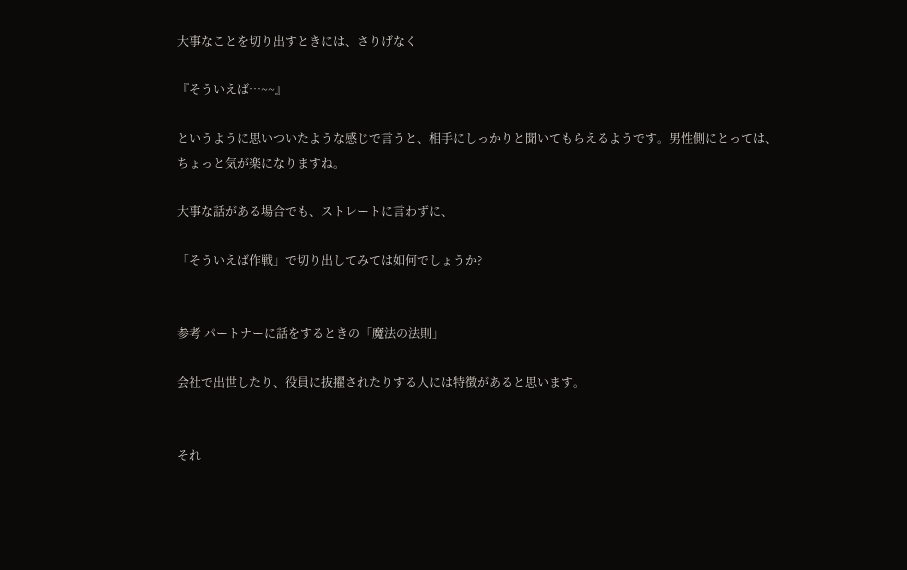大事なことを切り出すときには、さりげなく

『そういえば…~~』

というように思いついたような感じで言うと、相手にしっかりと聞いてもらえるようです。男性側にとっては、ちょっと気が楽になりますね。

大事な話がある場合でも、ストレートに言わずに、

「そういえば作戦」で切り出してみては如何でしょうか?


参考 パートナーに話をするときの「魔法の法則」

会社で出世したり、役員に抜擢されたりする人には特徴があると思います。


それ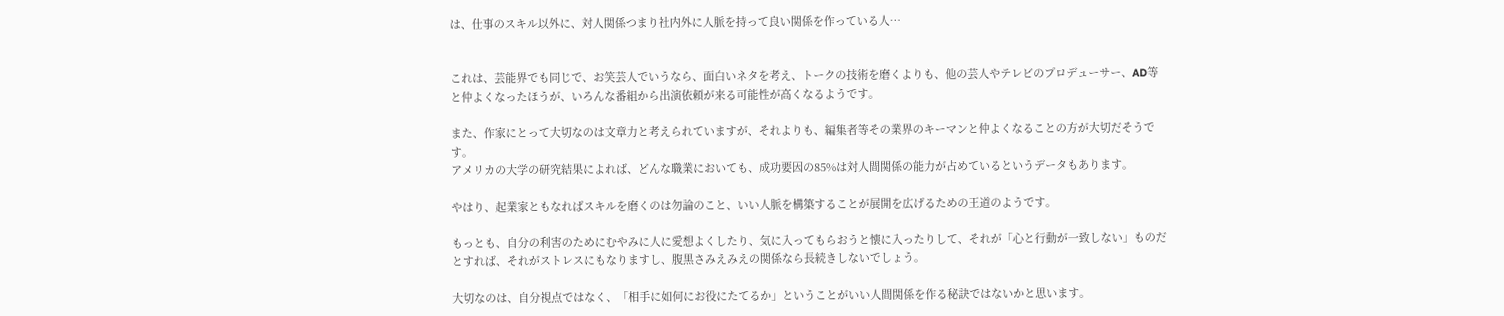は、仕事のスキル以外に、対人関係つまり社内外に人脈を持って良い関係を作っている人…


これは、芸能界でも同じで、お笑芸人でいうなら、面白いネタを考え、トークの技術を磨くよりも、他の芸人やテレビのプロデューサー、AD等と仲よくなったほうが、いろんな番組から出演依頼が来る可能性が高くなるようです。

また、作家にとって大切なのは文章力と考えられていますが、それよりも、編集者等その業界のキーマンと仲よくなることの方が大切だそうです。
アメリカの大学の研究結果によれば、どんな職業においても、成功要因の85%は対人間関係の能力が占めているというデータもあります。

やはり、起業家ともなればスキルを磨くのは勿論のこと、いい人脈を構築することが展開を広げるための王道のようです。

もっとも、自分の利害のためにむやみに人に愛想よくしたり、気に入ってもらおうと懐に入ったりして、それが「心と行動が一致しない」ものだとすれば、それがストレスにもなりますし、腹黒さみえみえの関係なら長続きしないでしょう。

大切なのは、自分視点ではなく、「相手に如何にお役にたてるか」ということがいい人間関係を作る秘訣ではないかと思います。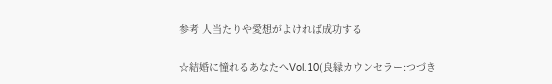参考 人当たりや愛想がよければ成功する

☆結婚に憧れるあなたへVol.10(良縁カウンセラー:つづき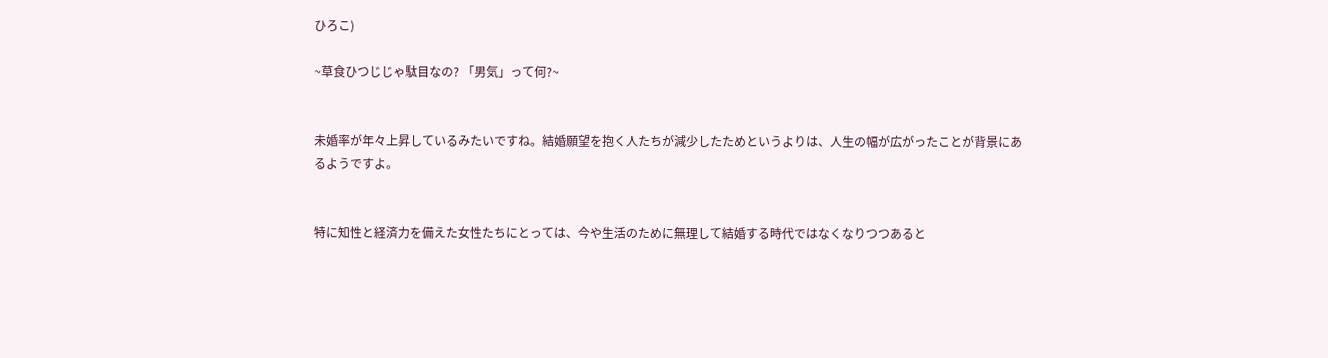ひろこ)

~草食ひつじじゃ駄目なの? 「男気」って何?~


未婚率が年々上昇しているみたいですね。結婚願望を抱く人たちが減少したためというよりは、人生の幅が広がったことが背景にあるようですよ。


特に知性と経済力を備えた女性たちにとっては、今や生活のために無理して結婚する時代ではなくなりつつあると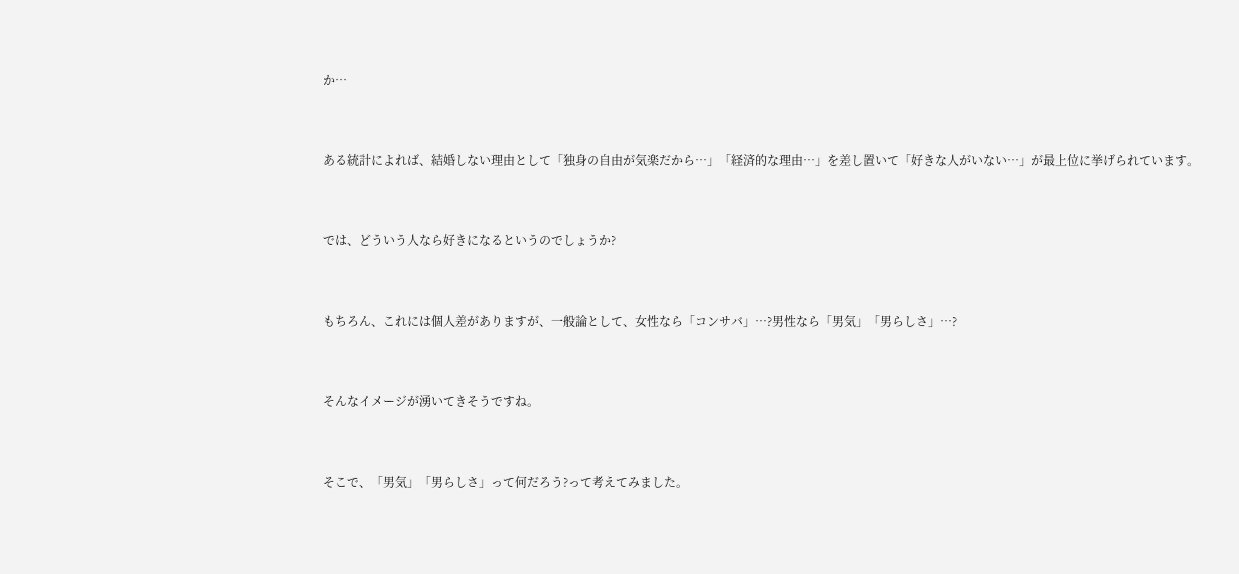か…


ある統計によれば、結婚しない理由として「独身の自由が気楽だから…」「経済的な理由…」を差し置いて「好きな人がいない…」が最上位に挙げられています。


では、どういう人なら好きになるというのでしょうか?


もちろん、これには個人差がありますが、一般論として、女性なら「コンサバ」…?男性なら「男気」「男らしさ」…?


そんなイメージが湧いてきそうですね。


そこで、「男気」「男らしさ」って何だろう?って考えてみました。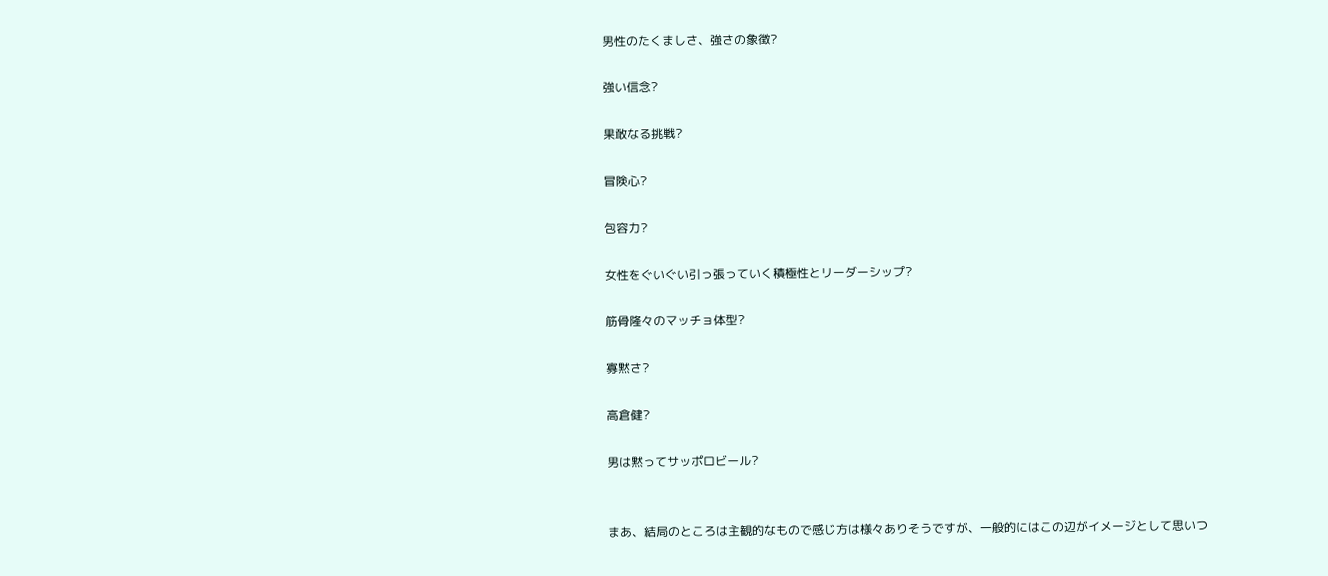男性のたくましさ、強さの象徴?

強い信念?

果敢なる挑戦?

冒険心?

包容力?

女性をぐいぐい引っ張っていく積極性とリーダーシップ?

筋骨隆々のマッチョ体型?

寡黙さ?

高倉健?

男は黙ってサッポロビール?


まあ、結局のところは主観的なもので感じ方は様々ありそうですが、一般的にはこの辺がイメージとして思いつ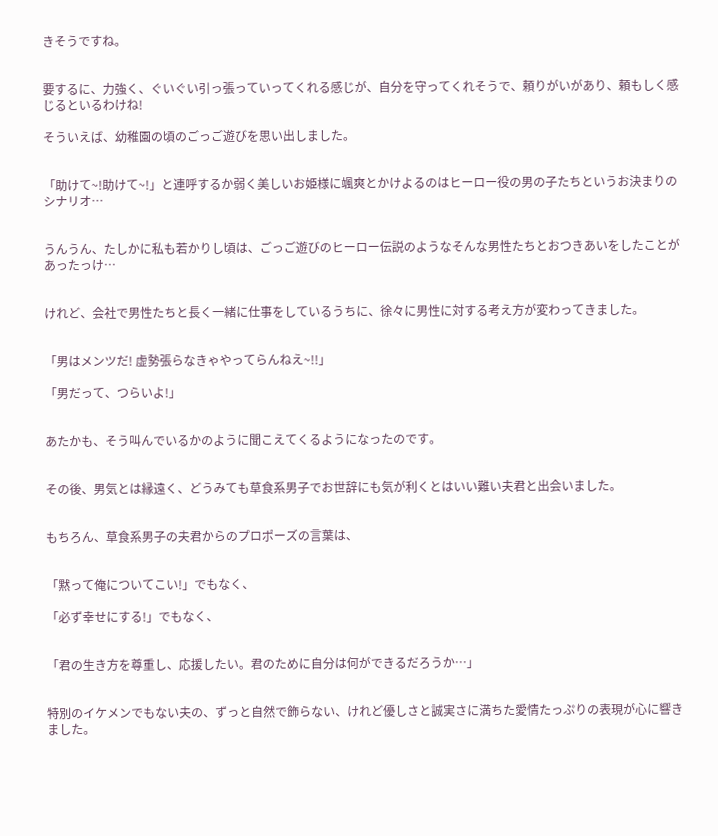きそうですね。


要するに、力強く、ぐいぐい引っ張っていってくれる感じが、自分を守ってくれそうで、頼りがいがあり、頼もしく感じるといるわけね!

そういえば、幼稚園の頃のごっご遊びを思い出しました。


「助けて~!助けて~!」と連呼するか弱く美しいお姫様に颯爽とかけよるのはヒーロー役の男の子たちというお決まりのシナリオ…


うんうん、たしかに私も若かりし頃は、ごっご遊びのヒーロー伝説のようなそんな男性たちとおつきあいをしたことがあったっけ…


けれど、会社で男性たちと長く一緒に仕事をしているうちに、徐々に男性に対する考え方が変わってきました。


「男はメンツだ! 虚勢張らなきゃやってらんねえ~!!」

「男だって、つらいよ!」


あたかも、そう叫んでいるかのように聞こえてくるようになったのです。


その後、男気とは縁遠く、どうみても草食系男子でお世辞にも気が利くとはいい難い夫君と出会いました。


もちろん、草食系男子の夫君からのプロポーズの言葉は、


「黙って俺についてこい!」でもなく、

「必ず幸せにする!」でもなく、


「君の生き方を尊重し、応援したい。君のために自分は何ができるだろうか…」


特別のイケメンでもない夫の、ずっと自然で飾らない、けれど優しさと誠実さに満ちた愛情たっぷりの表現が心に響きました。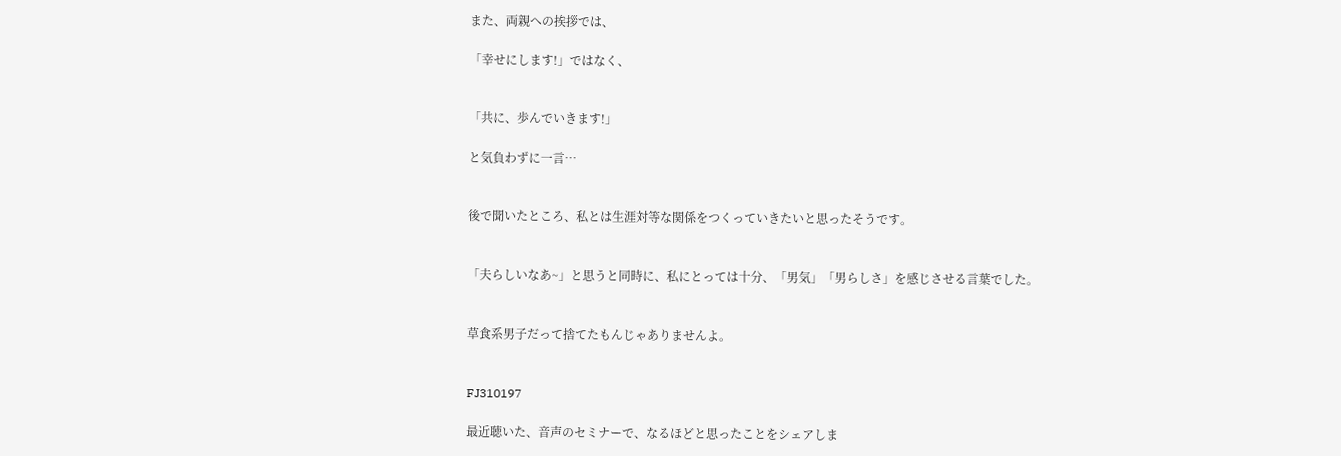また、両親への挨拶では、

「幸せにします!」ではなく、


「共に、歩んでいきます!」

と気負わずに一言…


後で聞いたところ、私とは生涯対等な関係をつくっていきたいと思ったそうです。


「夫らしいなあ~」と思うと同時に、私にとっては十分、「男気」「男らしさ」を感じさせる言葉でした。


草食系男子だって捨てたもんじゃありませんよ。


FJ310197

最近聴いた、音声のセミナーで、なるほどと思ったことをシェアしま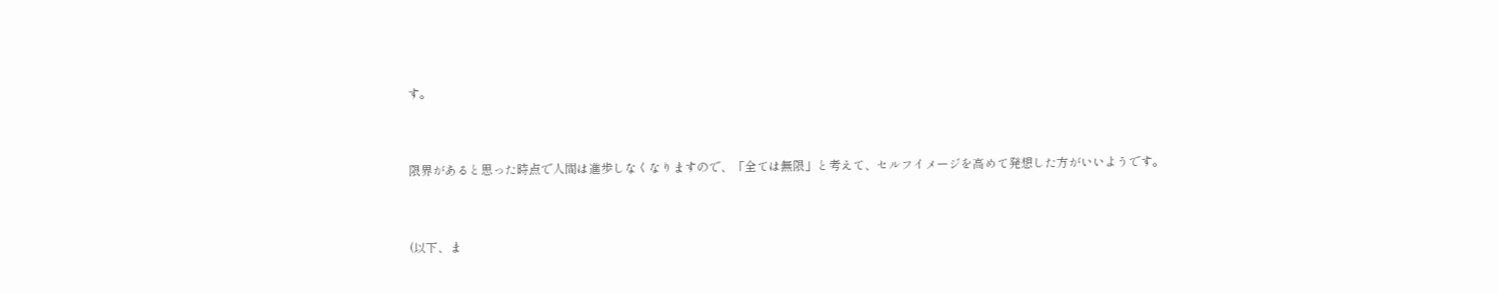す。


限界があると思った時点で人間は進歩しなくなりますので、「全ては無限」と考えて、セルフイメージを高めて発想した方がいいようです。


(以下、ま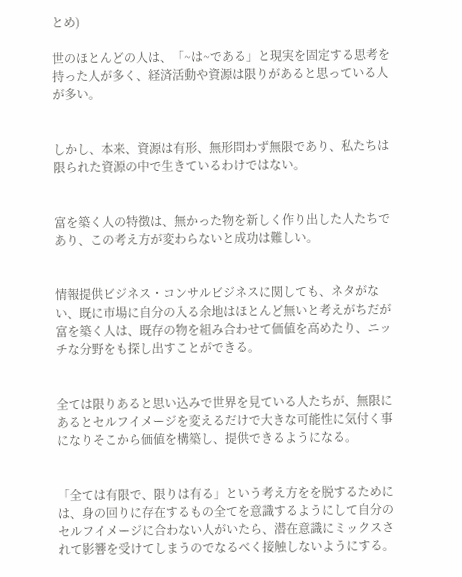とめ)

世のほとんどの人は、「~は~である」と現実を固定する思考を持った人が多く、経済活動や資源は限りがあると思っている人が多い。


しかし、本来、資源は有形、無形問わず無限であり、私たちは限られた資源の中で生きているわけではない。


富を築く人の特徴は、無かった物を新しく作り出した人たちであり、この考え方が変わらないと成功は難しい。


情報提供ビジネス・コンサルビジネスに関しても、ネタがない、既に市場に自分の入る余地はほとんど無いと考えがちだが富を築く人は、既存の物を組み合わせて価値を高めたり、ニッチな分野をも探し出すことができる。


全ては限りあると思い込みで世界を見ている人たちが、無限にあるとセルフイメージを変えるだけで大きな可能性に気付く事になりそこから価値を構築し、提供できるようになる。


「全ては有限で、限りは有る」という考え方をを脱するためには、身の回りに存在するもの全てを意識するようにして自分のセルフイメージに合わない人がいたら、潜在意識にミックスされて影響を受けてしまうのでなるべく接触しないようにする。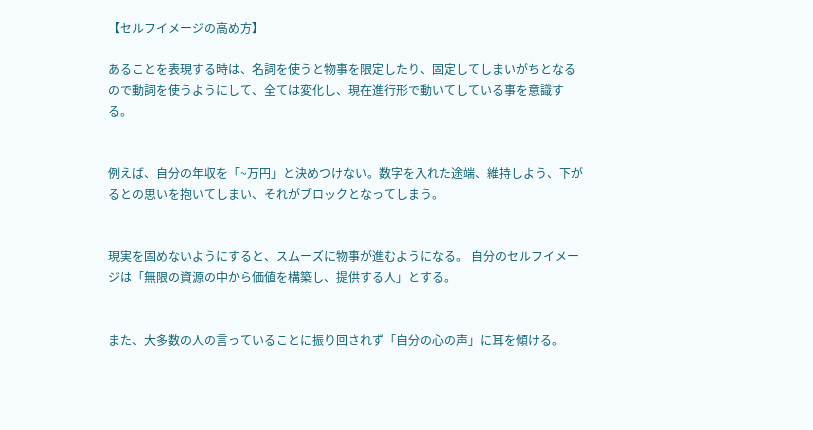【セルフイメージの高め方】

あることを表現する時は、名詞を使うと物事を限定したり、固定してしまいがちとなるので動詞を使うようにして、全ては変化し、現在進行形で動いてしている事を意識する。


例えば、自分の年収を「~万円」と決めつけない。数字を入れた途端、維持しよう、下がるとの思いを抱いてしまい、それがブロックとなってしまう。


現実を固めないようにすると、スムーズに物事が進むようになる。 自分のセルフイメージは「無限の資源の中から価値を構築し、提供する人」とする。


また、大多数の人の言っていることに振り回されず「自分の心の声」に耳を傾ける。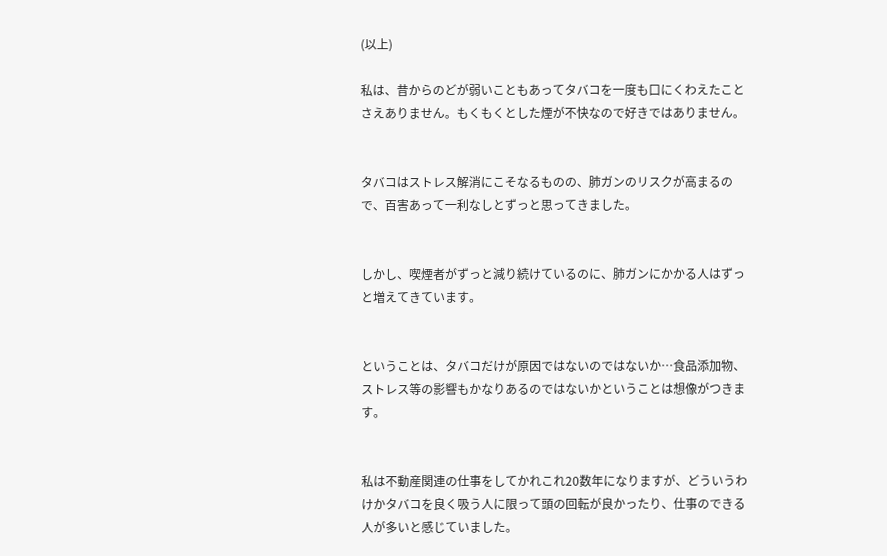(以上)

私は、昔からのどが弱いこともあってタバコを一度も口にくわえたことさえありません。もくもくとした煙が不快なので好きではありません。


タバコはストレス解消にこそなるものの、肺ガンのリスクが高まるので、百害あって一利なしとずっと思ってきました。


しかし、喫煙者がずっと減り続けているのに、肺ガンにかかる人はずっと増えてきています。


ということは、タバコだけが原因ではないのではないか…食品添加物、ストレス等の影響もかなりあるのではないかということは想像がつきます。


私は不動産関連の仕事をしてかれこれ20数年になりますが、どういうわけかタバコを良く吸う人に限って頭の回転が良かったり、仕事のできる人が多いと感じていました。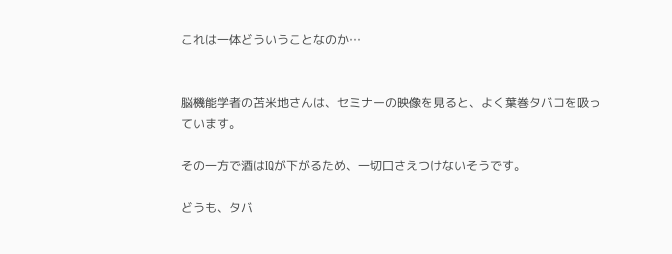これは一体どういうことなのか…


脳機能学者の苫米地さんは、セミナーの映像を見ると、よく葉巻タバコを吸っています。

その一方で酒はIQが下がるため、一切口さえつけないそうです。

どうも、タバ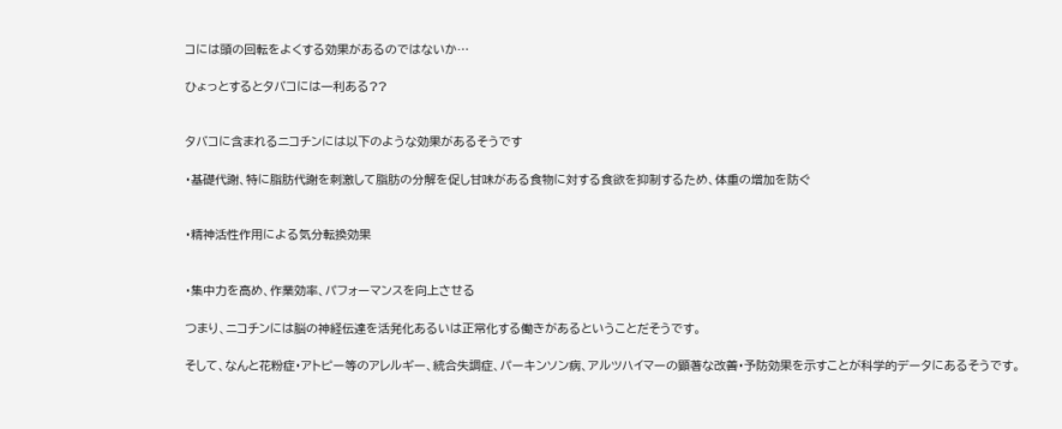コには頭の回転をよくする効果があるのではないか…

ひょっとするとタバコには一利ある??


タバコに含まれるニコチンには以下のような効果があるそうです

・基礎代謝、特に脂肪代謝を刺激して脂肪の分解を促し甘味がある食物に対する食欲を抑制するため、体重の増加を防ぐ


・精神活性作用による気分転換効果


・集中力を高め、作業効率、パフォーマンスを向上させる

つまり、ニコチンには脳の神経伝達を活発化あるいは正常化する働きがあるということだそうです。

そして、なんと花粉症・アトピー等のアレルギー、統合失調症、パーキンソン病、アルツハイマーの顕著な改善・予防効果を示すことが科学的データにあるそうです。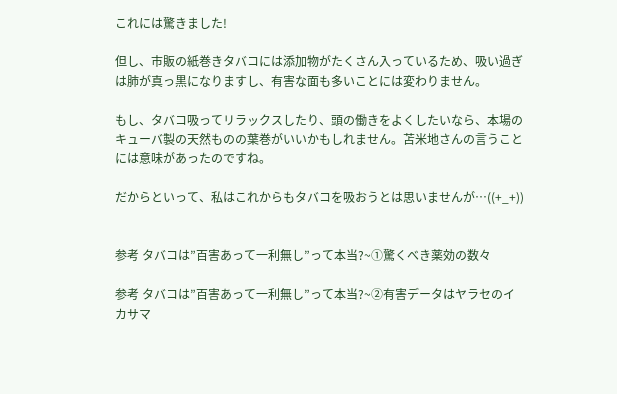これには驚きました!

但し、市販の紙巻きタバコには添加物がたくさん入っているため、吸い過ぎは肺が真っ黒になりますし、有害な面も多いことには変わりません。

もし、タバコ吸ってリラックスしたり、頭の働きをよくしたいなら、本場のキューバ製の天然ものの葉巻がいいかもしれません。苫米地さんの言うことには意味があったのですね。

だからといって、私はこれからもタバコを吸おうとは思いませんが…((+_+))


参考 タバコは”百害あって一利無し”って本当?~①驚くべき薬効の数々

参考 タバコは”百害あって一利無し”って本当?~②有害データはヤラセのイカサマ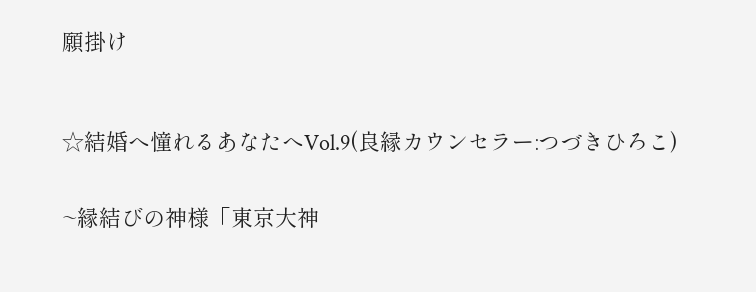願掛け



☆結婚へ憧れるあなたへVol.9(良縁カウンセラー:つづきひろこ)


~縁結びの神様「東京大神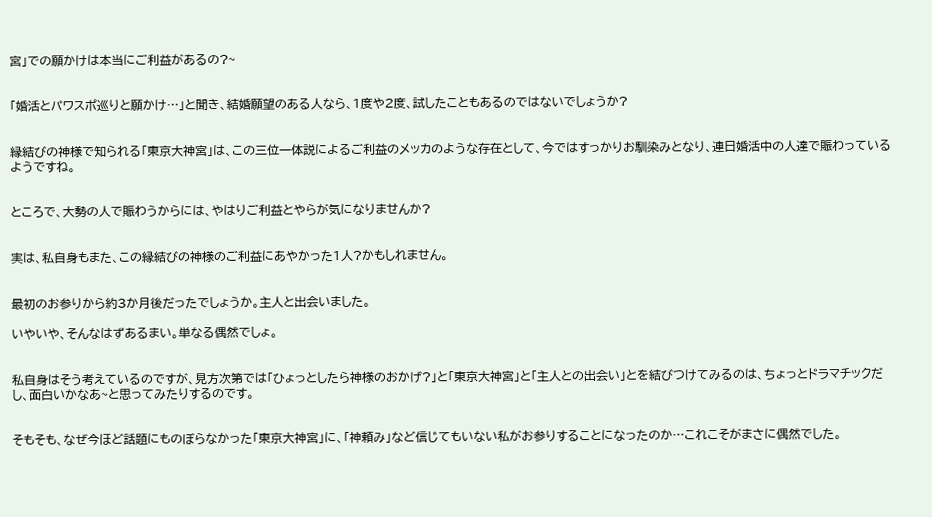宮」での願かけは本当にご利益があるの?~


「婚活とパワスポ巡りと願かけ…」と聞き、結婚願望のある人なら、1度や2度、試したこともあるのではないでしょうか?


縁結びの神様で知られる「東京大神宮」は、この三位一体説によるご利益のメッカのような存在として、今ではすっかりお馴染みとなり、連日婚活中の人達で賑わっているようですね。


ところで、大勢の人で賑わうからには、やはりご利益とやらが気になりませんか?


実は、私自身もまた、この縁結びの神様のご利益にあやかった1人?かもしれません。


最初のお参りから約3か月後だったでしょうか。主人と出会いました。

いやいや、そんなはずあるまい。単なる偶然でしょ。


私自身はそう考えているのですが、見方次第では「ひょっとしたら神様のおかげ?」と「東京大神宮」と「主人との出会い」とを結びつけてみるのは、ちょっとドラマチックだし、面白いかなあ~と思ってみたりするのです。


そもそも、なぜ今ほど話題にものぼらなかった「東京大神宮」に、「神頼み」など信じてもいない私がお参りすることになったのか…これこそがまさに偶然でした。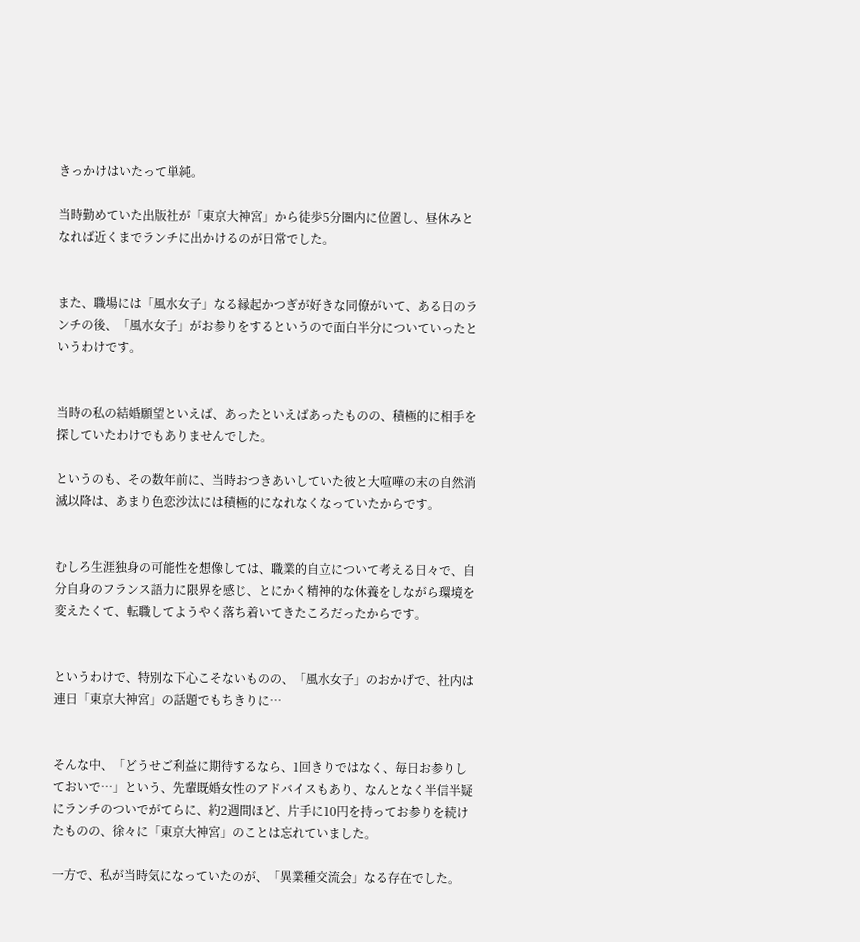きっかけはいたって単純。

当時勤めていた出版社が「東京大神宮」から徒歩5分圏内に位置し、昼休みとなれば近くまでランチに出かけるのが日常でした。


また、職場には「風水女子」なる縁起かつぎが好きな同僚がいて、ある日のランチの後、「風水女子」がお参りをするというので面白半分についていったというわけです。


当時の私の結婚願望といえば、あったといえばあったものの、積極的に相手を探していたわけでもありませんでした。

というのも、その数年前に、当時おつきあいしていた彼と大喧嘩の末の自然消滅以降は、あまり色恋沙汰には積極的になれなくなっていたからです。


むしろ生涯独身の可能性を想像しては、職業的自立について考える日々で、自分自身のフランス語力に限界を感じ、とにかく精神的な休養をしながら環境を変えたくて、転職してようやく落ち着いてきたころだったからです。


というわけで、特別な下心こそないものの、「風水女子」のおかげで、社内は連日「東京大神宮」の話題でもちきりに…


そんな中、「どうせご利益に期待するなら、1回きりではなく、毎日お参りしておいで…」という、先輩既婚女性のアドバイスもあり、なんとなく半信半疑にランチのついでがてらに、約2週間ほど、片手に10円を持ってお参りを続けたものの、徐々に「東京大神宮」のことは忘れていました。

一方で、私が当時気になっていたのが、「異業種交流会」なる存在でした。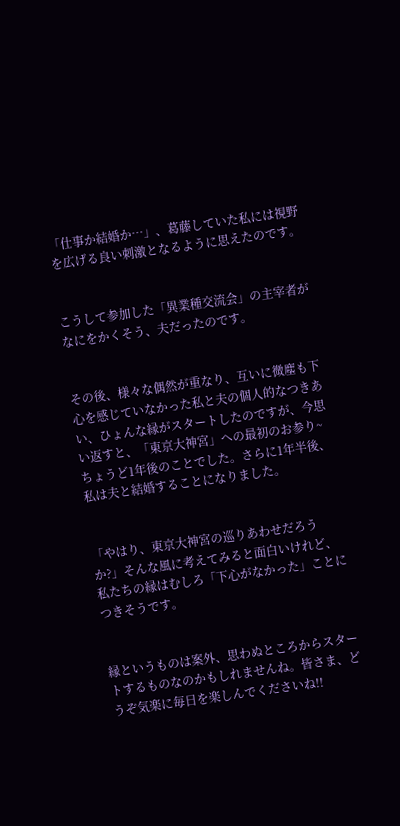「仕事か結婚か…」、葛藤していた私には視野を広げる良い刺激となるように思えたのです。


こうして参加した「異業種交流会」の主宰者がなにをかくそう、夫だったのです。


その後、様々な偶然が重なり、互いに微塵も下心を感じていなかった私と夫の個人的なつきあい、ひょんな縁がスタートしたのですが、今思い返すと、「東京大神宮」への最初のお参り~ちょうど1年後のことでした。さらに1年半後、私は夫と結婚することになりました。


「やはり、東京大神宮の巡りあわせだろうか?」そんな風に考えてみると面白いけれど、私たちの縁はむしろ「下心がなかった」ことにつきそうです。


縁というものは案外、思わぬところからスタートするものなのかもしれませんね。皆さま、どうぞ気楽に毎日を楽しんでくださいね!!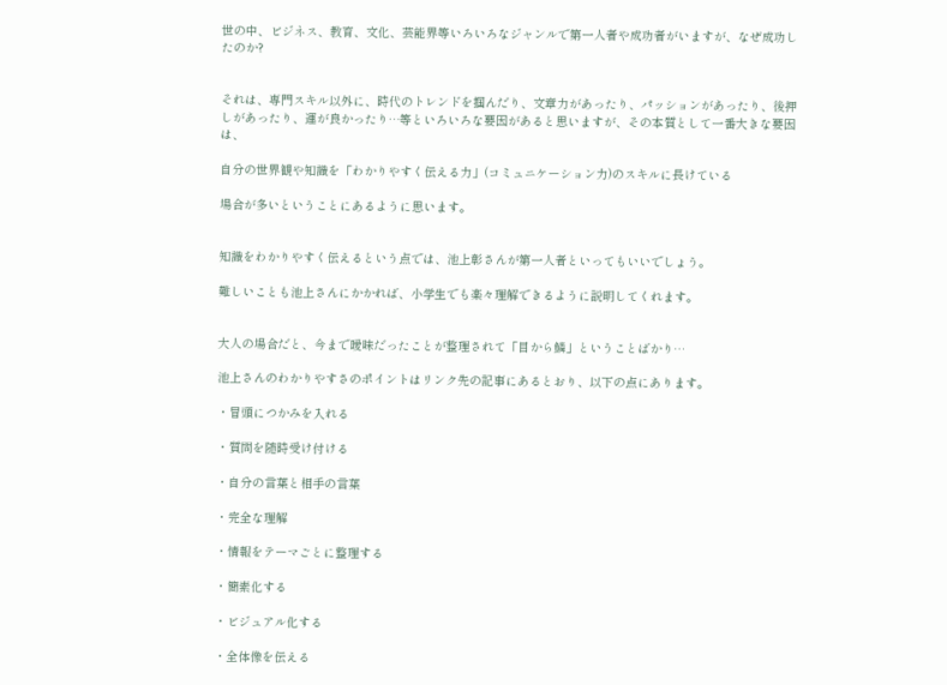世の中、ビジネス、教育、文化、芸能界等いろいろなジャンルで第一人者や成功者がいますが、なぜ成功したのか?


それは、専門スキル以外に、時代のトレンドを掴んだり、文章力があったり、パッションがあったり、後押しがあったり、運が良かったり…等といろいろな要因があると思いますが、その本質として一番大きな要因は、

自分の世界観や知識を「わかりやすく伝える力」(コミュニケーション力)のスキルに長けている

場合が多いということにあるように思います。


知識をわかりやすく伝えるという点では、池上彰さんが第一人者といってもいいでしょう。

難しいことも池上さんにかかれば、小学生でも楽々理解できるように説明してくれます。


大人の場合だと、今まで曖昧だったことが整理されて「目から鱗」ということばかり…

池上さんのわかりやすさのポイントはリンク先の記事にあるとおり、以下の点にあります。

・冒頭につかみを入れる

・質問を随時受け付ける

・自分の言葉と相手の言葉

・完全な理解

・情報をテーマごとに整理する

・簡素化する

・ビジュアル化する

・全体像を伝える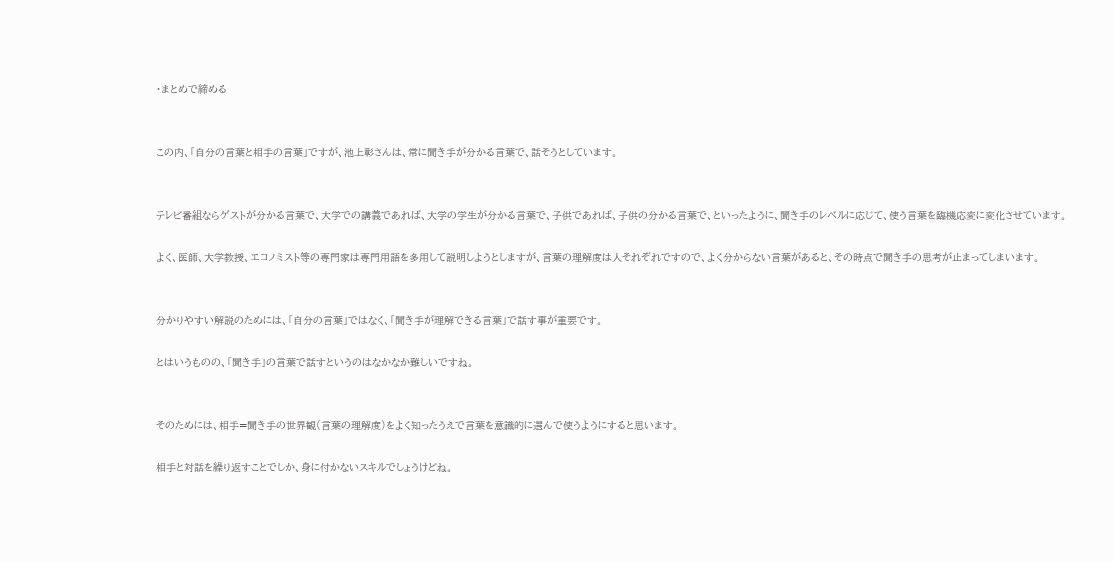・まとめで締める


この内、「自分の言葉と相手の言葉」ですが、池上彰さんは、常に聞き手が分かる言葉で、話そうとしています。


テレビ番組ならゲストが分かる言葉で、大学での講義であれば、大学の学生が分かる言葉で、子供であれば、子供の分かる言葉で、といったように、聞き手のレベルに応じて、使う言葉を臨機応変に変化させています。

よく、医師、大学教授、エコノミスト等の専門家は専門用語を多用して説明しようとしますが、言葉の理解度は人それぞれですので、よく分からない言葉があると、その時点で聞き手の思考が止まってしまいます。


分かりやすい解説のためには、「自分の言葉」ではなく、「聞き手が理解できる言葉」で話す事が重要です。

とはいうものの、「聞き手」の言葉で話すというのはなかなか難しいですね。


そのためには、相手=聞き手の世界観(言葉の理解度)をよく知ったうえで言葉を意識的に選んで使うようにすると思います。

相手と対話を繰り返すことでしか、身に付かないスキルでしょうけどね。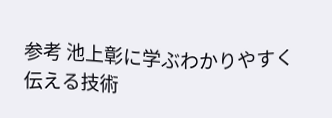参考 池上彰に学ぶわかりやすく伝える技術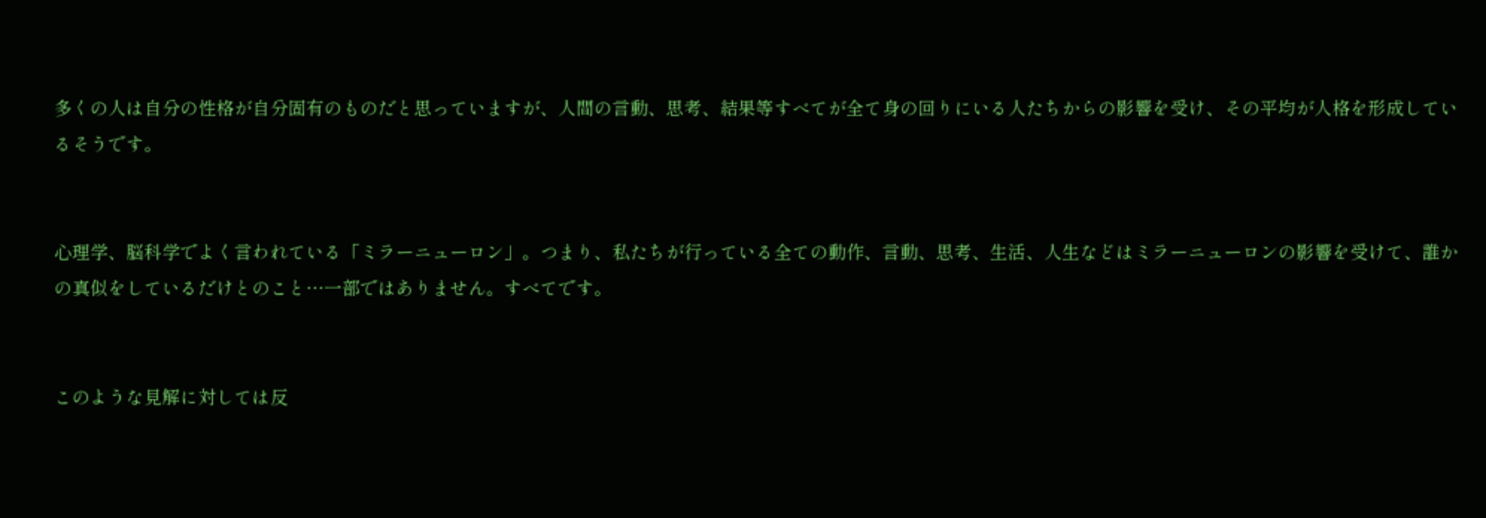多くの人は自分の性格が自分固有のものだと思っていますが、人間の言動、思考、結果等すべてが全て身の回りにいる人たちからの影響を受け、その平均が人格を形成しているそうです。


心理学、脳科学でよく言われている「ミラーニューロン」。つまり、私たちが行っている全ての動作、言動、思考、生活、人生などはミラーニューロンの影響を受けて、誰かの真似をしているだけとのこと…一部ではありません。すべてです。


このような見解に対しては反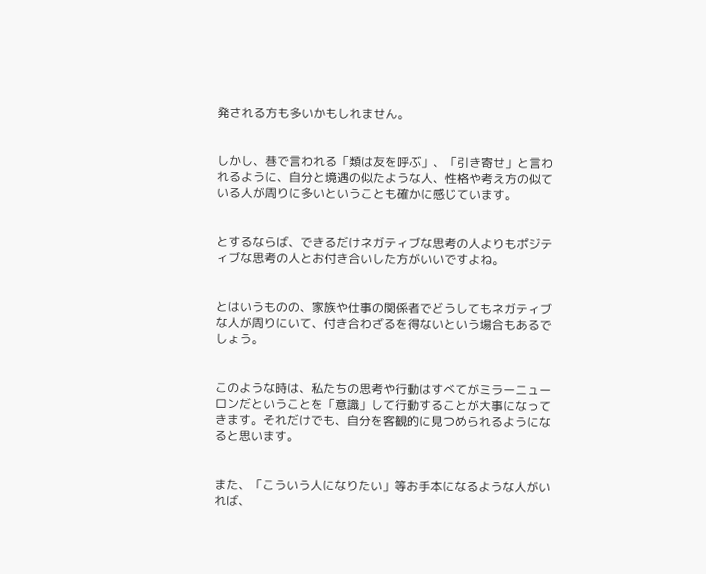発される方も多いかもしれません。


しかし、巷で言われる「類は友を呼ぶ」、「引き寄せ」と言われるように、自分と境遇の似たような人、性格や考え方の似ている人が周りに多いということも確かに感じています。


とするならば、できるだけネガティブな思考の人よりもポジティブな思考の人とお付き合いした方がいいですよね。


とはいうものの、家族や仕事の関係者でどうしてもネガティブな人が周りにいて、付き合わざるを得ないという場合もあるでしょう。


このような時は、私たちの思考や行動はすべてがミラーニューロンだということを「意識」して行動することが大事になってきます。それだけでも、自分を客観的に見つめられるようになると思います。


また、「こういう人になりたい」等お手本になるような人がいれば、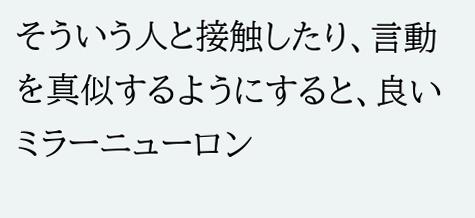そういう人と接触したり、言動を真似するようにすると、良いミラーニューロン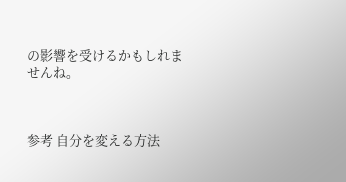の影響を受けるかもしれませんね。



参考 自分を変える方法